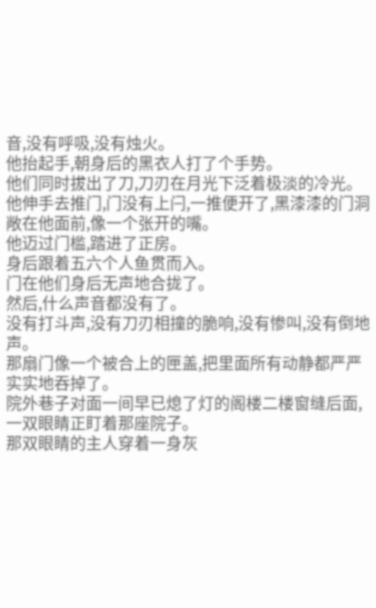音,没有呼吸,没有烛火。
他抬起手,朝身后的黑衣人打了个手势。
他们同时拔出了刀,刀刃在月光下泛着极淡的冷光。
他伸手去推门,门没有上闩,一推便开了,黑漆漆的门洞敞在他面前,像一个张开的嘴。
他迈过门槛,踏进了正房。
身后跟着五六个人鱼贯而入。
门在他们身后无声地合拢了。
然后,什么声音都没有了。
没有打斗声,没有刀刃相撞的脆响,没有惨叫,没有倒地声。
那扇门像一个被合上的匣盖,把里面所有动静都严严实实地吞掉了。
院外巷子对面一间早已熄了灯的阁楼二楼窗缝后面,一双眼睛正盯着那座院子。
那双眼睛的主人穿着一身灰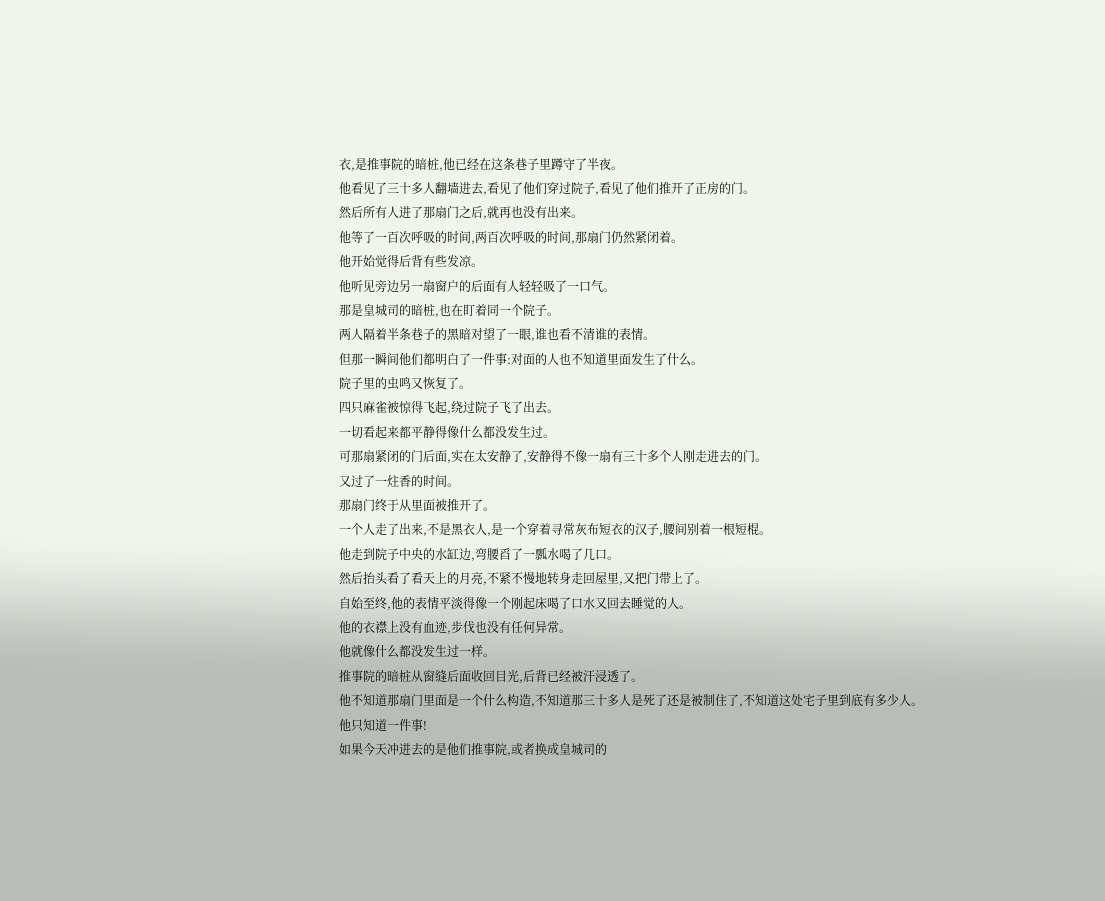衣,是推事院的暗桩,他已经在这条巷子里蹲守了半夜。
他看见了三十多人翻墙进去,看见了他们穿过院子,看见了他们推开了正房的门。
然后所有人进了那扇门之后,就再也没有出来。
他等了一百次呼吸的时间,两百次呼吸的时间,那扇门仍然紧闭着。
他开始觉得后背有些发凉。
他听见旁边另一扇窗户的后面有人轻轻吸了一口气。
那是皇城司的暗桩,也在盯着同一个院子。
两人隔着半条巷子的黑暗对望了一眼,谁也看不清谁的表情。
但那一瞬间他们都明白了一件事:对面的人也不知道里面发生了什么。
院子里的虫鸣又恢复了。
四只麻雀被惊得飞起,绕过院子飞了出去。
一切看起来都平静得像什么都没发生过。
可那扇紧闭的门后面,实在太安静了,安静得不像一扇有三十多个人刚走进去的门。
又过了一炷香的时间。
那扇门终于从里面被推开了。
一个人走了出来,不是黑衣人,是一个穿着寻常灰布短衣的汉子,腰间别着一根短棍。
他走到院子中央的水缸边,弯腰舀了一瓢水喝了几口。
然后抬头看了看天上的月亮,不紧不慢地转身走回屋里,又把门带上了。
自始至终,他的表情平淡得像一个刚起床喝了口水又回去睡觉的人。
他的衣襟上没有血迹,步伐也没有任何异常。
他就像什么都没发生过一样。
推事院的暗桩从窗缝后面收回目光,后背已经被汗浸透了。
他不知道那扇门里面是一个什么构造,不知道那三十多人是死了还是被制住了,不知道这处宅子里到底有多少人。
他只知道一件事!
如果今天冲进去的是他们推事院,或者换成皇城司的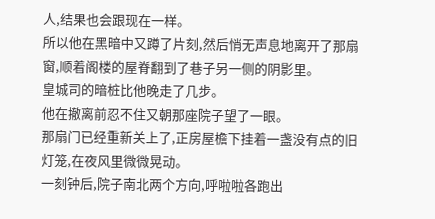人,结果也会跟现在一样。
所以他在黑暗中又蹲了片刻,然后悄无声息地离开了那扇窗,顺着阁楼的屋脊翻到了巷子另一侧的阴影里。
皇城司的暗桩比他晚走了几步。
他在撤离前忍不住又朝那座院子望了一眼。
那扇门已经重新关上了,正房屋檐下挂着一盏没有点的旧灯笼,在夜风里微微晃动。
一刻钟后,院子南北两个方向,呼啦啦各跑出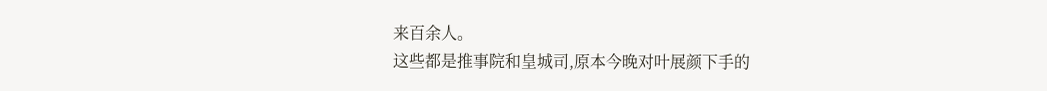来百余人。
这些都是推事院和皇城司,原本今晚对叶展颜下手的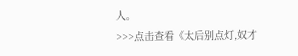人。
>>>点击查看《太后别点灯,奴才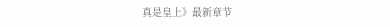真是皇上》最新章节